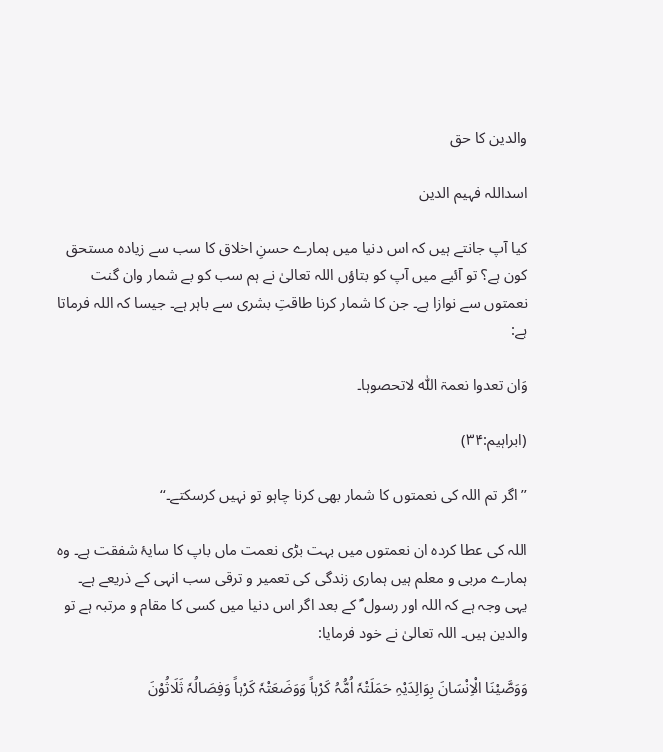والدین کا حق

اسداللہ فہیم الدین

کیا آپ جانتے ہیں کہ اس دنیا میں ہمارے حسنِ اخلاق کا سب سے زیادہ مستحق کون ہے؟ تو آئیے میں آپ کو بتاؤں اللہ تعالیٰ نے ہم سب کو بے شمار وان گنت نعمتوں سے نوازا ہے۔ جن کا شمار کرنا طاقتِ بشری سے باہر ہے۔ جیسا کہ اللہ فرماتا ہے:

وَان تعدوا نعمۃ اللّٰہ لاتحصوہا۔

(ابراہیم:۳۴)

’’اگر تم اللہ کی نعمتوں کا شمار بھی کرنا چاہو تو نہیں کرسکتے۔‘‘

اللہ کی عطا کردہ ان نعمتوں میں بہت بڑی نعمت ماں باپ کا سایۂ شفقت ہے۔ وہ ہمارے مربی و معلم ہیں ہماری زندگی کی تعمیر و ترقی سب انہی کے ذریعے ہے۔ یہی وجہ ہے کہ اللہ اور رسول ؐ کے بعد اگر اس دنیا میں کسی کا مقام و مرتبہ ہے تو والدین ہیں۔ اللہ تعالیٰ نے خود فرمایا:

وَوَصَّیْنَا الْاِنْسَانَ بِوَالِدَیْہِ حَمَلَتْہٗ اُمُّہُ کَرْہاً وَوَضَعَتْہٗ کَرْہاً وَفِصَالُہٗ ثَلَاثُوْنَ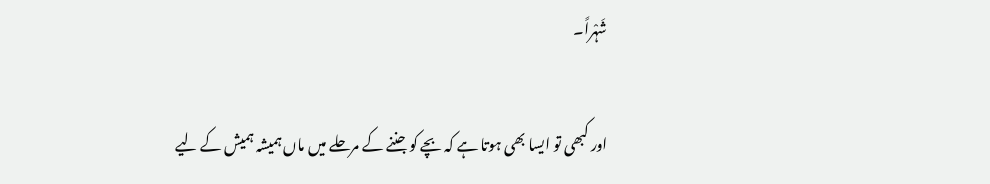شَہْراً۔

اور کبھی تو ایسا بھی ہوتا ہے کہ بچے کو جننے کے مرحلے میں ماں ہمیشہ ہمیش کے لیے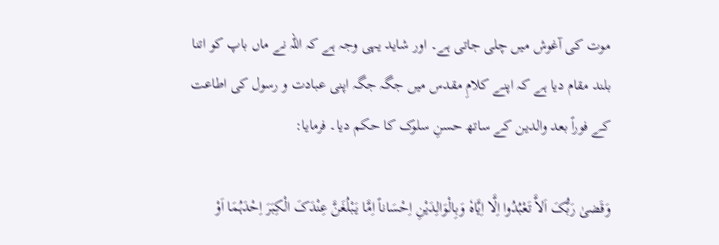موت کی آغوش میں چلی جاتی ہے۔ اور شاید یہی وجہ ہے کہ اللہ نے ماں باپ کو اتنا بلند مقام دیا ہے کہ اپنے کلامِ مقدس میں جگہ جگہ اپنی عبادت و رسول کی اطاعت کے فوراً بعد والدین کے ساتھ حسنِ سلوک کا حکم دیا۔ فرمایا:

وَقَضیٰ رَبُّکَ اَلاَّ تَعْبُدُوا اِلَّا اِیَّاہٗ وَبِالْوَالِدَیْنِ اِحْسَاناً اِمَّا یَبْلُغَنَّ عِنْدَکَ الْکِبَرَ اِحْدَہُمَا اَوْ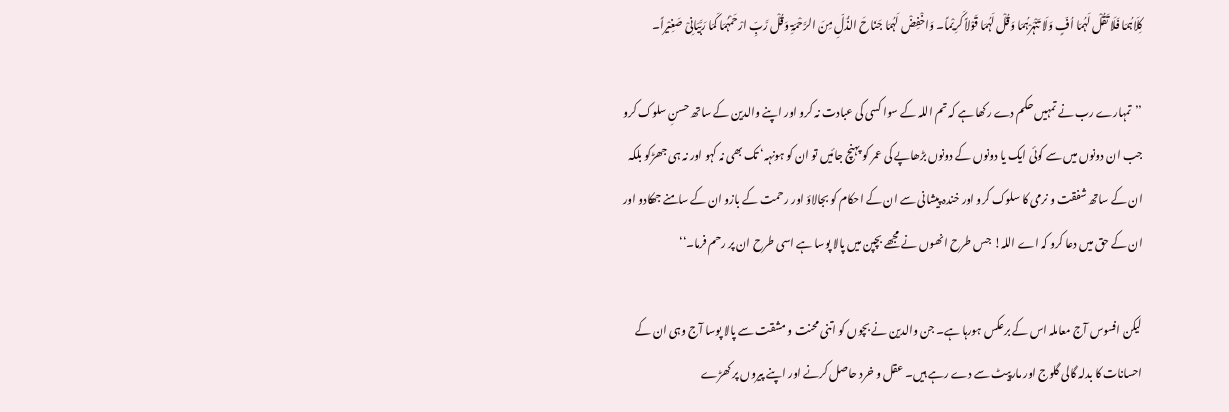کِلَاہُمَا فَلَا تَقُلْ لَہُمَا اُفٍّ وَلَا تَنْہَرْہُمَا وَقُلْ لَہُمَا قَوْلاً کَرِیْماً۔ وَاخْفِضْ لَہُمَا جَنَاحَ الذُّلِّ مِنَ الرَّحْمَۃِ وَقُلْ رَّبِّ ارْحَمْہُمَا کَمَا رَبَّیَانِیْ صَغِیْراً۔

’’تمہارے رب نے تمہیں حکم دے رکھا ہے کہ تم اللہ کے سوا کسی کی عبادت نہ کرو اور اپنے والدین کے ساتھ حسنِ سلوک کرو جب ان دونوں میں سے کوئی ایک یا دونوں کے دونوں بڑھاپے کی عمر کو پہنچ جائیں تو ان کو ہونہہ‘ تک بھی نہ کہو اور نہ ہی جھڑکو بلکہ ان کے ساتھ شفقت و نرمی کا سلوک کرو اور خندہ پیشانی سے ان کے احکام کو بجالاؤ اور رحمت کے بازو ان کے سامنے جھکادو اور ان کے حق میں دعا کرو کہ اے اللہ! جس طرح انھوں نے مجھے بچپن میں پالا پوسا ہے اسی طرح ان پر رحم فرما۔‘‘

لیکن افسوس آج معاملہ اس کے برعکس ہورہا ہے۔ جن والدین نے بچوں کو اتنی محنت و مشقت سے پالا پوسا آج وہی ان کے احسانات کا بدلہ گالی گلوج اور مارپیٹ سے دے رہے ہیں۔ عقل و خرد حاصل کرنے اور اپنے پیروں پر کھڑے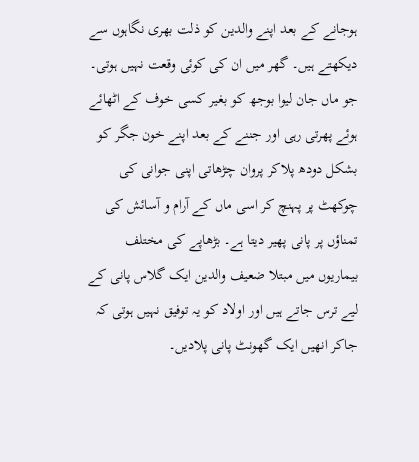ہوجانے کے بعد اپنے والدین کو ذلت بھری نگاہوں سے دیکھتے ہیں۔ گھر میں ان کی کوئی وقعت نہیں ہوتی۔ جو ماں جان لیوا بوجھ کو بغیر کسی خوف کے اٹھائے ہوئے پھرتی رہی اور جننے کے بعد اپنے خون جگر کو بشکل دودھ پلاکر پروان چڑھاتی اپنی جوانی کی چوکھٹ پر پہنچ کر اسی ماں کے آرام و آسائش کی تمناؤں پر پانی پھیر دیتا ہے۔ بڑھاپے کی مختلف بیماریوں میں مبتلا ضعیف والدین ایک گلاس پانی کے لیے ترس جاتے ہیں اور اولاد کو یہ توفیق نہیں ہوتی کہ جاکر انھیں ایک گھونٹ پانی پلادیں۔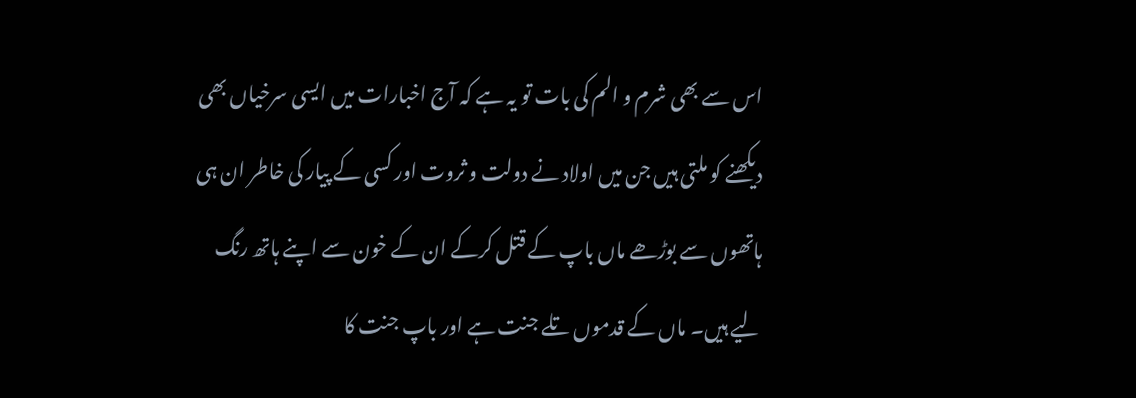اس سے بھی شرم و الم کی بات تو یہ ہے کہ آج اخبارات میں ایسی سرخیاں بھی دیکھنے کو ملتی ہیں جن میں اولاد نے دولت و ثروت اور کسی کے پیار کی خاطر ان ہی ہاتھوں سے بوڑھے ماں باپ کے قتل کرکے ان کے خون سے اپنے ہاتھ رنگ لیے ہیں۔ ماں کے قدموں تلے جنت ہے اور باپ جنت کا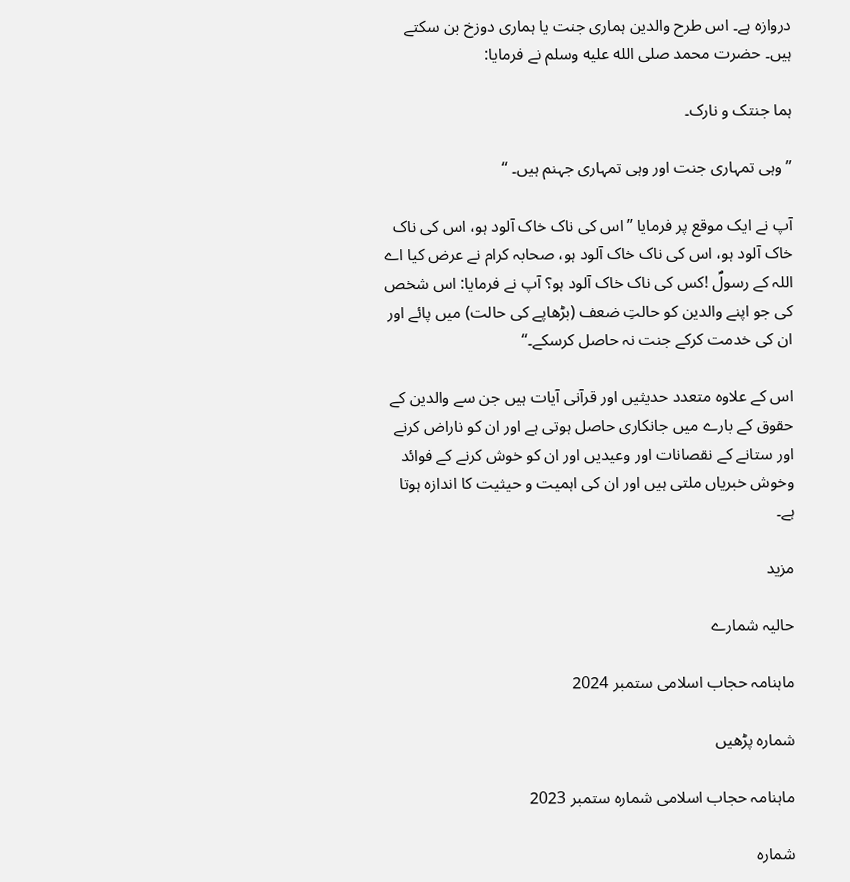دروازہ ہے۔ اس طرح والدین ہماری جنت یا ہماری دوزخ بن سکتے ہیں۔ حضرت محمد صلى الله عليه وسلم نے فرمایا:

ہما جنتک و نارک۔

’’وہی تمہاری جنت اور وہی تمہاری جہنم ہیں۔ ‘‘

آپ نے ایک موقع پر فرمایا ’’اس کی ناک خاک آلود ہو، اس کی ناک خاک آلود ہو، اس کی ناک خاک آلود ہو، صحابہ کرام نے عرض کیا اے اللہ کے رسولؐ !کس کی ناک خاک آلود ہو؟ آپ نے فرمایا: اس شخص کی جو اپنے والدین کو حالتِ ضعف (بڑھاپے کی حالت) میں پائے اور ان کی خدمت کرکے جنت نہ حاصل کرسکے۔‘‘

اس کے علاوہ متعدد حدیثیں اور قرآنی آیات ہیں جن سے والدین کے حقوق کے بارے میں جانکاری حاصل ہوتی ہے اور ان کو ناراض کرنے اور ستانے کے نقصانات اور وعیدیں اور ان کو خوش کرنے کے فوائد وخوش خبریاں ملتی ہیں اور ان کی اہمیت و حیثیت کا اندازہ ہوتا ہے۔

مزید

حالیہ شمارے

ماہنامہ حجاب اسلامی ستمبر 2024

شمارہ پڑھیں

ماہنامہ حجاب اسلامی شمارہ ستمبر 2023

شمارہ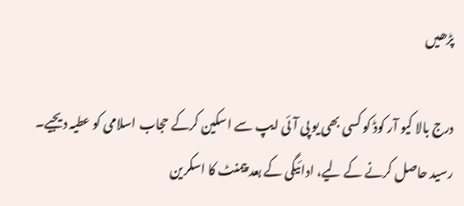پڑھیں

درج بالا کیو آر کوڈ کو کسی بھی یو پی آئی ایپ سے اسکین کرکے حجاب اسلامی کو عطیہ دیجیے۔ رسید حاصل کرنے کے لیے، ادائیگی کے بعد پیمنٹ کا اسکرین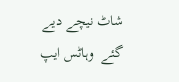شاٹ نیچے دیے گئے  وہاٹس ایپ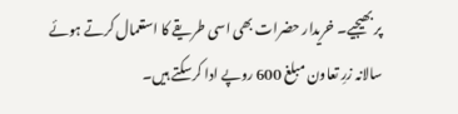پر بھیجیے۔ خریدار حضرات بھی اسی طریقے کا استعمال کرتے ہوئے سالانہ زرِ تعاون مبلغ 600 روپے ادا کرسکتے ہیں۔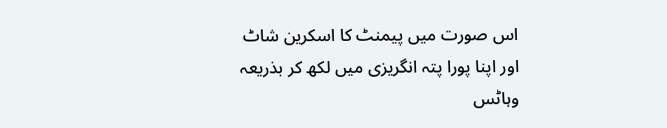اس صورت میں پیمنٹ کا اسکرین شاٹ اور اپنا پورا پتہ انگریزی میں لکھ کر بذریعہ وہاٹس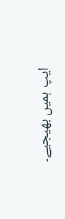ایپ ہمیں بھیجیے۔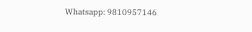Whatsapp: 9810957146